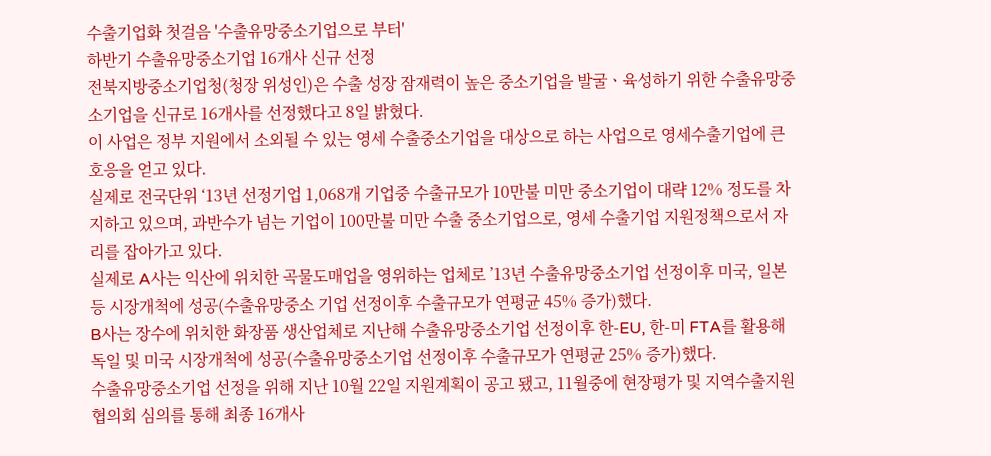수출기업화 첫걸음 '수출유망중소기업으로 부터'
하반기 수출유망중소기업 16개사 신규 선정
전북지방중소기업청(청장 위성인)은 수출 성장 잠재력이 높은 중소기업을 발굴ㆍ육성하기 위한 수출유망중소기업을 신규로 16개사를 선정했다고 8일 밝혔다.
이 사업은 정부 지원에서 소외될 수 있는 영세 수출중소기업을 대상으로 하는 사업으로 영세수출기업에 큰 호응을 얻고 있다.
실제로 전국단위 ‘13년 선정기업 1,068개 기업중 수출규모가 10만불 미만 중소기업이 대략 12% 정도를 차지하고 있으며, 과반수가 넘는 기업이 100만불 미만 수출 중소기업으로, 영세 수출기업 지원정책으로서 자리를 잡아가고 있다.
실제로 A사는 익산에 위치한 곡물도매업을 영위하는 업체로 ’13년 수출유망중소기업 선정이후 미국, 일본 등 시장개척에 성공(수출유망중소 기업 선정이후 수출규모가 연평균 45% 증가)했다.
B사는 장수에 위치한 화장품 생산업체로 지난해 수출유망중소기업 선정이후 한-EU, 한-미 FTA를 활용해 독일 및 미국 시장개척에 성공(수출유망중소기업 선정이후 수출규모가 연평균 25% 증가)했다.
수출유망중소기업 선정을 위해 지난 10월 22일 지원계획이 공고 됐고, 11월중에 현장평가 및 지역수출지원협의회 심의를 통해 최종 16개사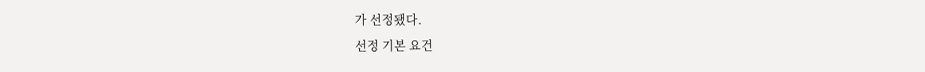가 선정됐다.
선정 기본 요건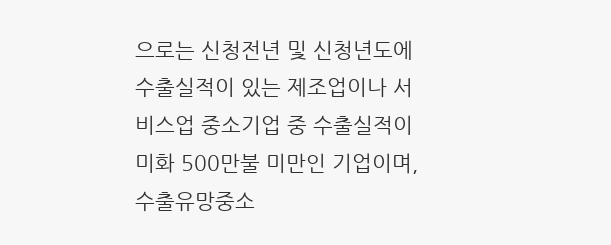으로는 신청전년 및 신청년도에 수출실적이 있는 제조업이나 서비스업 중소기업 중 수출실적이 미화 500만불 미만인 기업이며, 수출유망중소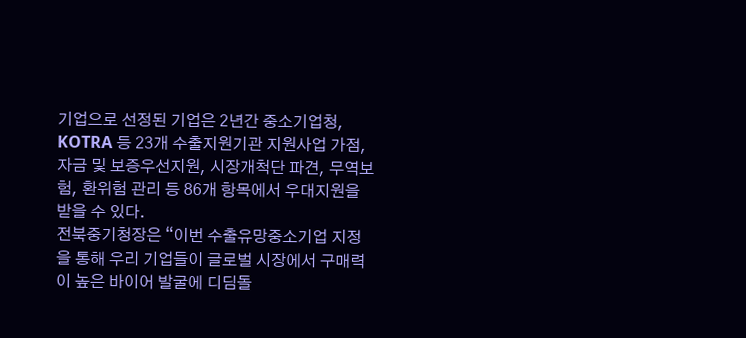기업으로 선정된 기업은 2년간 중소기업청, KOTRA 등 23개 수출지원기관 지원사업 가점, 자금 및 보증우선지원, 시장개척단 파견, 무역보험, 환위험 관리 등 86개 항목에서 우대지원을 받을 수 있다.
전북중기청장은 “이번 수출유망중소기업 지정을 통해 우리 기업들이 글로벌 시장에서 구매력이 높은 바이어 발굴에 디딤돌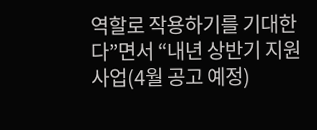역할로 작용하기를 기대한다”면서 “내년 상반기 지원사업(4월 공고 예정)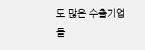도 많은 수출기업들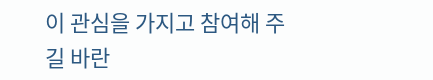이 관심을 가지고 참여해 주길 바란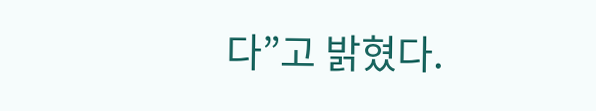다”고 밝혔다.